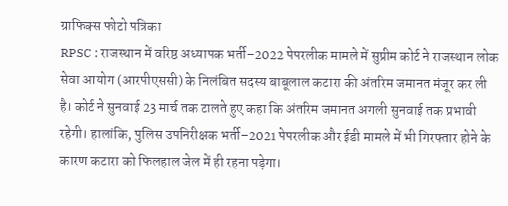ग्राफिक्स फोटो पत्रिका
RPSC : राजस्थान में वरिष्ठ अध्यापक भर्ती–2022 पेपरलीक मामले में सुप्रीम कोर्ट ने राजस्थान लोक सेवा आयोग (आरपीएससी) के निलंबित सदस्य बाबूलाल कटारा की अंतरिम जमानत मंजूर कर ली है। कोर्ट ने सुनवाई 23 मार्च तक टालते हुए कहा कि अंतरिम जमानत अगली सुनवाई तक प्रभावी रहेगी। हालांकि, पुलिस उपनिरीक्षक भर्ती–2021 पेपरलीक और ईडी मामले में भी गिरफ्तार होने के कारण कटारा को फिलहाल जेल में ही रहना पड़ेगा।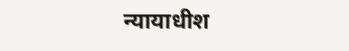न्यायाधीश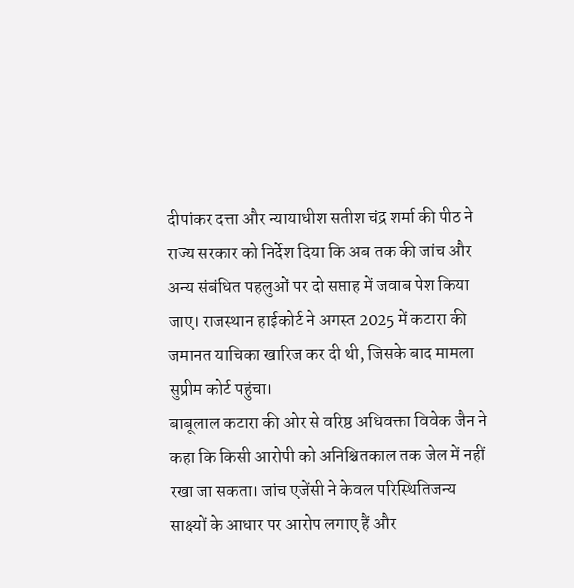दीपांकर दत्ता और न्यायाधीश सतीश चंद्र शर्मा की पीठ ने राज्य सरकार को निर्देश दिया कि अब तक की जांच और अन्य संबंधित पहलुओं पर दो सप्ताह में जवाब पेश किया जाए। राजस्थान हाईकोर्ट ने अगस्त 2025 में कटारा की जमानत याचिका खारिज कर दी थी, जिसके बाद मामला सुप्रीम कोर्ट पहुंचा।
बाबूलाल कटारा की ओर से वरिष्ठ अधिवक्ता विवेक जैन ने कहा कि किसी आरोपी को अनिश्चितकाल तक जेल में नहीं रखा जा सकता। जांच एजेंसी ने केवल परिस्थितिजन्य साक्ष्यों के आधार पर आरोप लगाए हैं और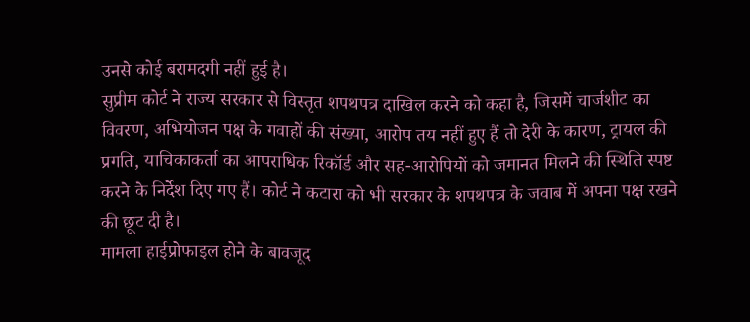उनसे कोई बरामदगी नहीं हुई है।
सुप्रीम कोर्ट ने राज्य सरकार से विस्तृत शपथपत्र दाखिल करने को कहा है, जिसमें चार्जशीट का विवरण, अभियोजन पक्ष के गवाहों की संख्या, आरोप तय नहीं हुए हैं तो देरी के कारण, ट्रायल की प्रगति, याचिकाकर्ता का आपराधिक रिकॉर्ड और सह-आरोपियों को जमानत मिलने की स्थिति स्पष्ट करने के निर्देश दिए गए हैं। कोर्ट ने कटारा को भी सरकार के शपथपत्र के जवाब में अपना पक्ष रखने की छूट दी है।
मामला हाईप्रोफाइल होने के बावजूद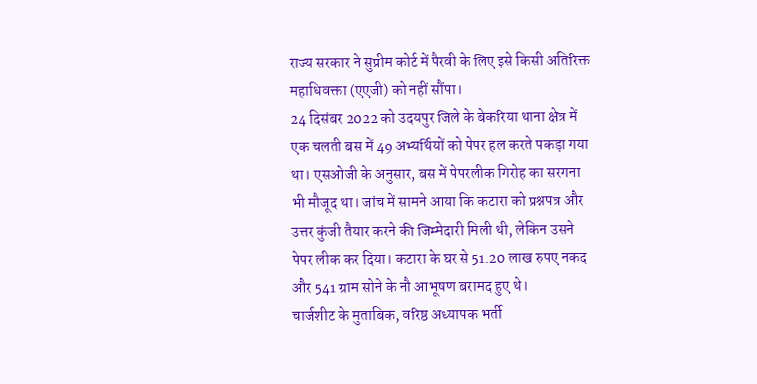राज्य सरकार ने सुप्रीम कोर्ट में पैरवी के लिए इसे किसी अतिरिक्त महाधिवक्ता (एएजी) को नहीं सौंपा।
24 दिसंबर 2022 को उदयपुर जिले के बेकरिया थाना क्षेत्र में एक चलती बस में 49 अभ्यर्थियों को पेपर हल करते पकड़ा गया था। एसओजी के अनुसार, बस में पेपरलीक गिरोह का सरगना भी मौजूद था। जांच में सामने आया कि कटारा को प्रश्नपत्र और उत्तर कुंजी तैयार करने की जिम्मेदारी मिली थी, लेकिन उसने पेपर लीक कर दिया। कटारा के घर से 51.20 लाख रुपए नकद और 541 ग्राम सोने के नौ आभूषण बरामद हुए थे।
चार्जशीट के मुताबिक, वरिष्ठ अध्यापक भर्ती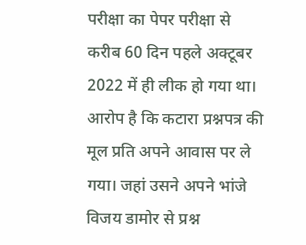परीक्षा का पेपर परीक्षा से करीब 60 दिन पहले अक्टूबर 2022 में ही लीक हो गया था। आरोप है कि कटारा प्रश्नपत्र की मूल प्रति अपने आवास पर ले गया। जहां उसने अपने भांजे विजय डामोर से प्रश्न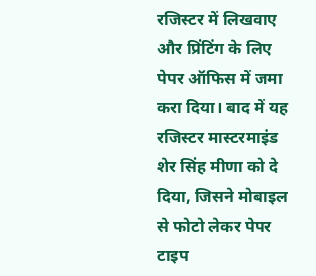रजिस्टर में लिखवाए और प्रिंटिंग के लिए पेपर ऑफिस में जमा करा दिया। बाद में यह रजिस्टर मास्टरमाइंड शेर सिंह मीणा को दे दिया, जिसने मोबाइल से फोटो लेकर पेपर टाइप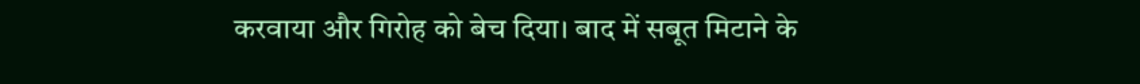करवाया और गिरोह को बेच दिया। बाद में सबूत मिटाने के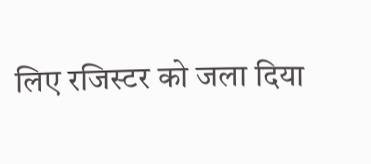लिए रजिस्टर को जला दिया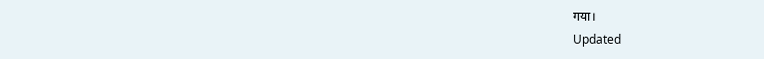गया।
Updated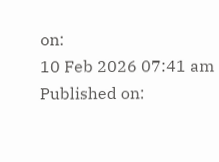on:
10 Feb 2026 07:41 am
Published on: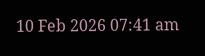10 Feb 2026 07:41 am